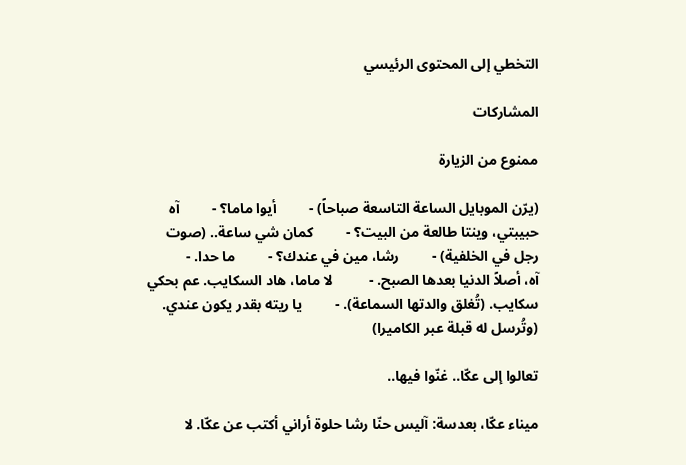التخطي إلى المحتوى الرئيسي

المشاركات

ممنوع من الزيارة

(يرّن الموبايل الساعة التاسعة صباحاً) -         أيوا ماما؟ -         آه حبيبتي، وينتا طالعة من البيت؟ -         كمان شي ساعة.. (صوت رجل في الخلفية) -         رشا، مين في عندك؟ -         ما حدا. -         آه، أصلاً الدنيا بعدها الصبح. -          لا ماما، هاد السكايب. عم بحكي سكايب. (تُغلق والدتها السماعة). -         يا ريته بقدر يكون عندي.  (وتُرسل له قبلة عبر الكاميرا)

تعالوا إلى عكّا.. غنّوا فيها..

ميناء عكّا، بعدسة: آليس حنّا رشا حلوة أراني أكتب عن عكّا. لا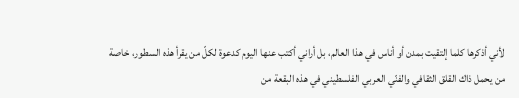لأني أذكرها كلما إلتقيت بمدن أو أناس في هذا العالم، بل أراني أكتب عنها اليوم كدعوة لكلّ من يقرأ هذه السطور، خاصة من يحمل ذاك القلق الثقافي والفنّي العربي الفلسطيني في هذه البقعة من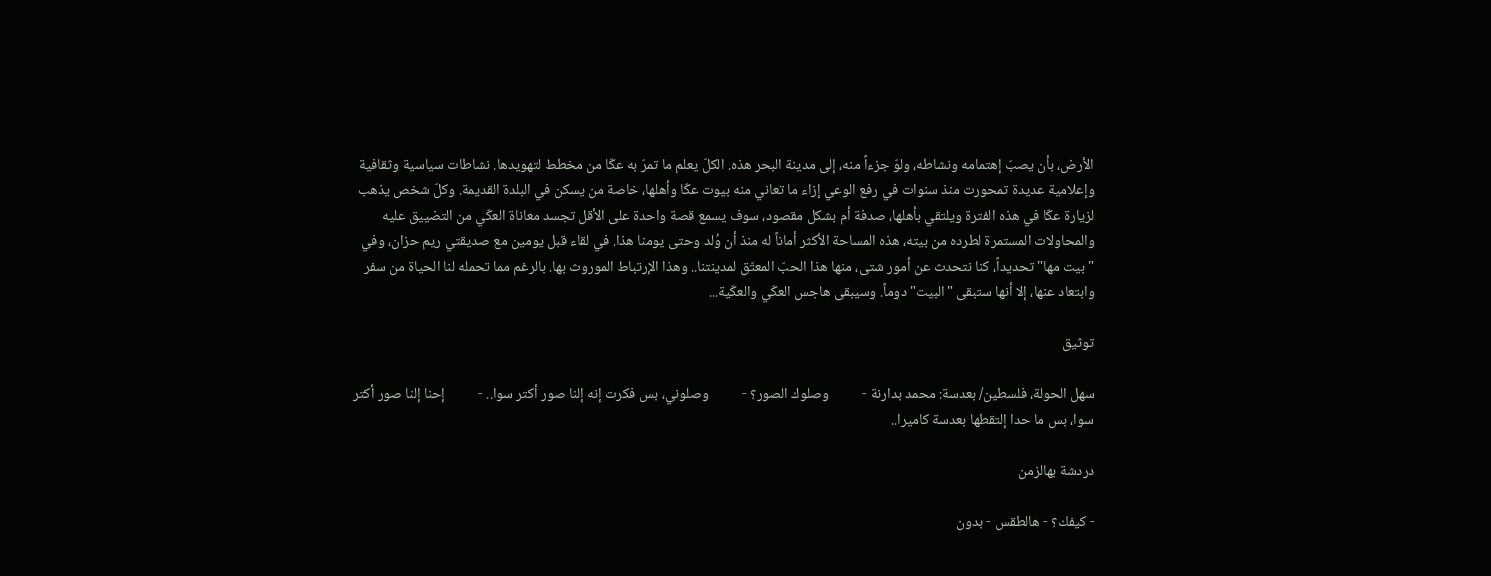الأرض، بأن يصبّ إهتمامه ونشاطه، ولوّ جزءاً منه، إلى مدينة البحر هذه. الكلّ يعلم ما تمرّ به عكّا من مخطط لتهويدها. نشاطات سياسية وثقافية وإعلامية عديدة تمحورت منذ سنوات في رفع الوعي إزاء ما تعاني منه بيوت عكّا وأهلها، خاصة من يسكن في البلدة القديمة. وكلّ شخص يذهب لزيارة عكّا في هذه الفترة ويلتقي بأهلها، صدفة أم بشكل مقصود، سوف يسمع قصة واحدة على الأقل تجسد معاناة العكّي من التضييق عليه والمحاولات المستمرة لطرده من بيته، هذه المساحة الأكثر أماناً له منذ أن وُلد وحتى يومنا هذا. في لقاء قبل يومين مع صديقتي ريم حزان، وفي "بيت مها" تحديداً، كنا نتحدث عن أمور شتى، منها هذا الحبّ المعتّق لمدينتنا.. وهذا الإرتباط الموروث بها. بالرغم مما تحمله لنا الحياة من سفر وابتعاد عنها، إلا أنها ستبقى "البيت" دوماً. وسيبقى هاجس العكّي والعكّية...

توثيق

سهل الحولة، فلسطين/ بعدسة: محمد بدارنة -          وصلوك الصور؟ -          وصلوني، بس فكرت إنه إلنا صور أكتر سوا.. -          إحنا إلنا صور أكتر سوا، بس ما حدا إلتقطها بعدسة كاميرا..

دردشة بهالزمن

- كيفك؟ - هالطقس - بدون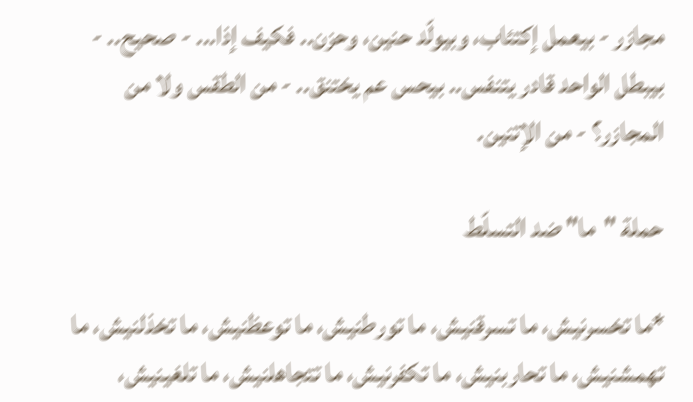مجازر - بيعمل إكتئاب، وبيولّد حنين، وحزن.. فكيف إذا... - صحيح.. - بيبطل الواحد قادر يتنفس.. بيحس عم يختنق.. - من الطقس ولا من المجازر؟ - من الإتنين.

حملة "ما" ضد التسلّط

*ما تخسرنيش، ما تسرقنيش، ما تورطنيش، ما توعظنيش، ما تخذلنيش، ما تهمشنيش، ما تحاربنيش، ما تكفرنيش، ما تتجاهلنيش، ما تلغينيش،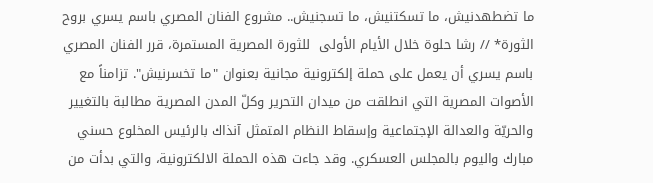ما تضطهدنيش، ما تسكتنيش، ما تسجنيش.. مشروع الفنان المصري باسم يسري بروح الثورة* // رشا حلوة خلال الأيام الأولى  للثورة المصرية المستمرة، قرر الفنان المصري باسم يسري أن يعمل على حملة إلكترونية مجانية بعنوان "ما تخسرنيش". تزامناً مع الأصوات المصرية التي انطلقت من ميدان التحرير وكلّ المدن المصرية مطالبة بالتغيير والحريّة والعدالة الإجتماعية وإسقاط النظام المتمثل آنذاك بالرئيس المخلوع حسني مبارك واليوم بالمجلس العسكري. وقد جاءت هذه الحملة الالكترونية، والتي بدأت من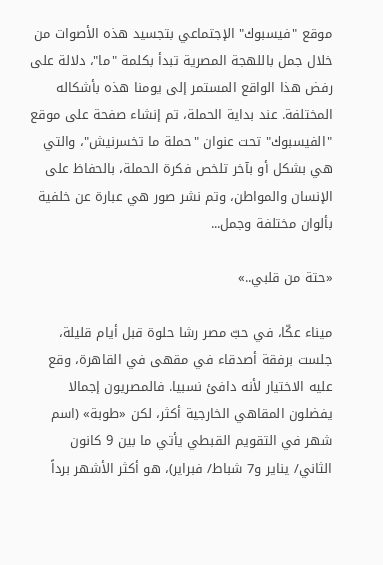موقع "فيسبوك" الإجتماعي بتجسيد هذه الأصوات من خلال جمل باللهجة المصرية تبدأ بكلمة "ما"، دلالة على رفض هذا الواقع المستمر إلى يومنا هذه بأشكاله المختلفة. عند بداية الحملة، تم إنشاء صفحة على موقع "الفيسبوك" تحت عنوان "حملة ما تخسرنيش"، والتي هي بشكل أو بآخر تلخص فكرة الحملة، بالحفاظ على الإنسان والمواطن، وتم نشر صور هي عبارة عن خلفية بألوان مختلفة وجمل...

«حتة من قلبي..»

ميناء عكّا، في حبّ مصر رشا حلوة قبل أيام قليلة، جلست برفقة أصدقاء في مقهى في القاهرة، وقع عليه الاختيار لأنه دافئ نسبيا. فالمصريون إجمالا يفضلون المقاهي الخارجية أكثر، لكن «طوبة» (اسم شهر في التقويم القبطي يأتي ما بين 9 كانون الثاني/ يناير و7 شباط/ فبراير)، هو أكثر الأشهر برداً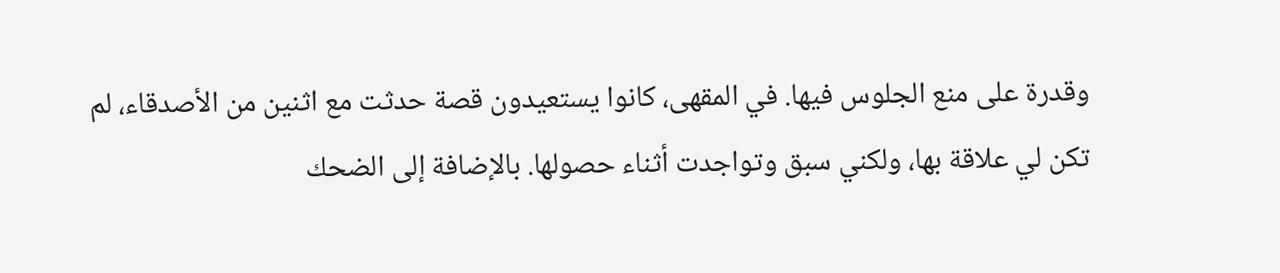وقدرة على منع الجلوس فيها. في المقهى، كانوا يستعيدون قصة حدثت مع اثنين من الأصدقاء، لم تكن لي علاقة بها، ولكني سبق وتواجدت أثناء حصولها. بالإضافة إلى الضحك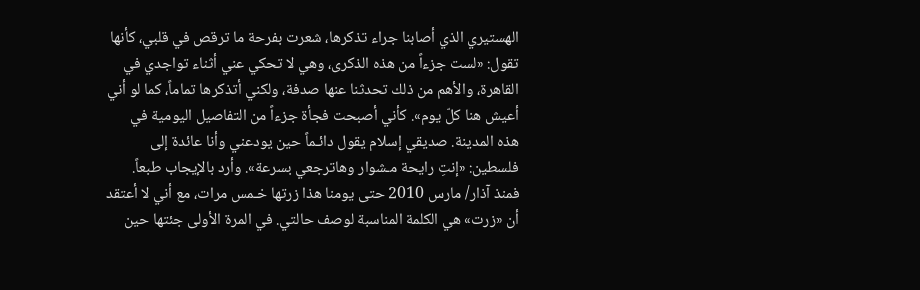الهستيري الذي أصابنا جراء تذكرها، شعرت بفرحة ما ترقص في قلبي، كأنها تقول: «لست جزءاً من هذه الذكرى، وهي لا تحكي عني أثناء تواجدي في القاهرة، والأهم من ذلك تحدثنا عنها صدفة، ولكني أتذكرها تماماً، كما لو أني أعيش هنا كلّ يوم». كأني أصبحت فجأة جزءاً من التفاصيل اليومية في هذه المدينة. صديقي إسلام يقول دائـماً حين يودعني وأنا عائدة إلى فلسطين: «إنتِ رايحة مـشوار وهاترجعي بسرعة». وأرد بالإيجاب طبعاً. فمنذ آذار/ مارس 2010 حتى يومنا هذا زرتها خـمس مرات، مع أني لا أعتقد أن «زرت» هي الكلمة المناسبة لوصف حالتي. في المرة الأولى جئتها حين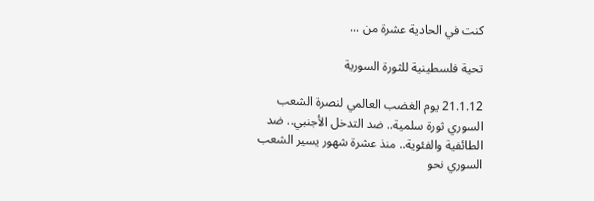كنت في الحادية عشرة من ...

تحية فلسطينية للثورة السورية

21.1.12 يوم الغضب العالمي لنصرة الشعب السوري ثورة سلمية.. ضد التدخل الأجنبي.. ضد الطائفية والفئوية.. منذ عشرة شهور يسير الشعب السوري نحو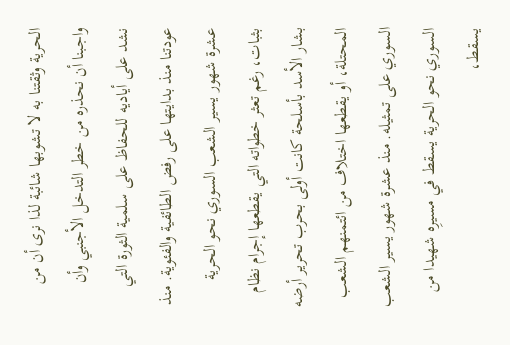الحرية وثقتنا به لا تشوبها شائبة لذا نرى أن من واجبنا أن نحذره من خطر التدخل الأجنبي وأن نشد على أياديه للحفاظ على سلمية الثورة التي عودتنا منذ بدايتها على رفض الطائفية والفئوية. منذ عشرة شهور يسير الشعب السوري نحو الحرية بثبات، رغم تعثر خطواته التي يقطعها إجرام نظام بشار الأسد بأسلحة كانت أولى بحرب تحرير أرضه المحتلة، أو يقطعها اختلاف من ائتمنهم الشعب السوري على تمثيله. منذ عشرة شهور يسير الشعب السوري نحو الحرية يسقط في مسيرِه شهيدا من يسقط،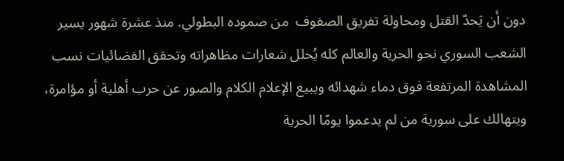دون أن يَحدّ القتل ومحاولة تفريق الصفوف  من صموده البطولي. منذ عشرة شهور يسير الشعب السوري نحو الحرية والعالم كله يُحلل شعارات مظاهراته وتحقق الفضائيات نسب المشاهدة المرتفعة فوق دماء شهدائه ويبيع الإعلام الكلام والصور عن حرب أهلية أو مؤامرة،  ويتهالك على سورية من لم يدعموا يومًا الحرية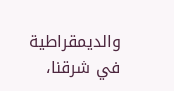والديمقراطية في شرقنا،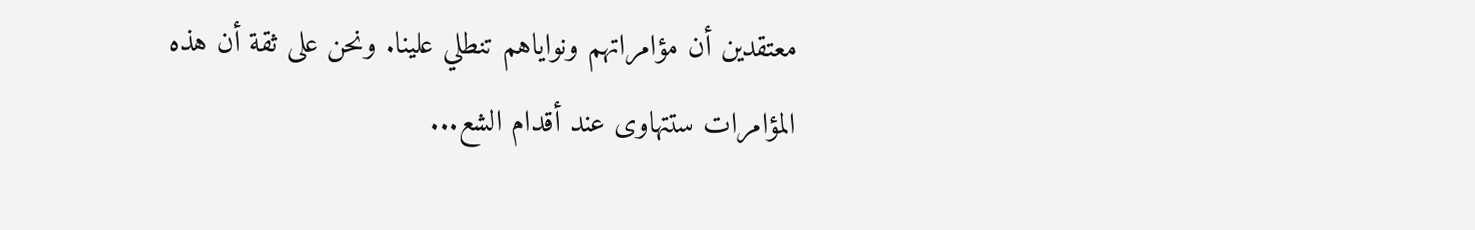معتقدين أن مؤامراتهم ونواياهم تنطلي علينا. ونحن على ثقة أن هذه المؤامرات ستتهاوى عند أقدام الشع...